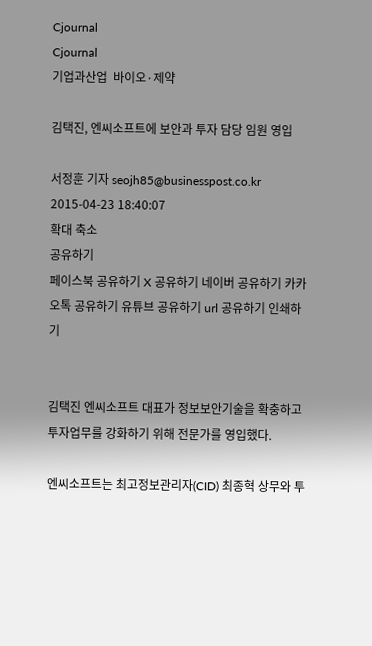Cjournal
Cjournal
기업과산업  바이오·제약

김택진, 엔씨소프트에 보안과 투자 담당 임원 영입

서정훈 기자 seojh85@businesspost.co.kr 2015-04-23 18:40:07
확대 축소
공유하기
페이스북 공유하기 X 공유하기 네이버 공유하기 카카오톡 공유하기 유튜브 공유하기 url 공유하기 인쇄하기


김택진 엔씨소프트 대표가 정보보안기술을 확충하고 투자업무를 강화하기 위해 전문가를 영입했다.

엔씨소프트는 최고정보관리자(CID) 최종혁 상무와 투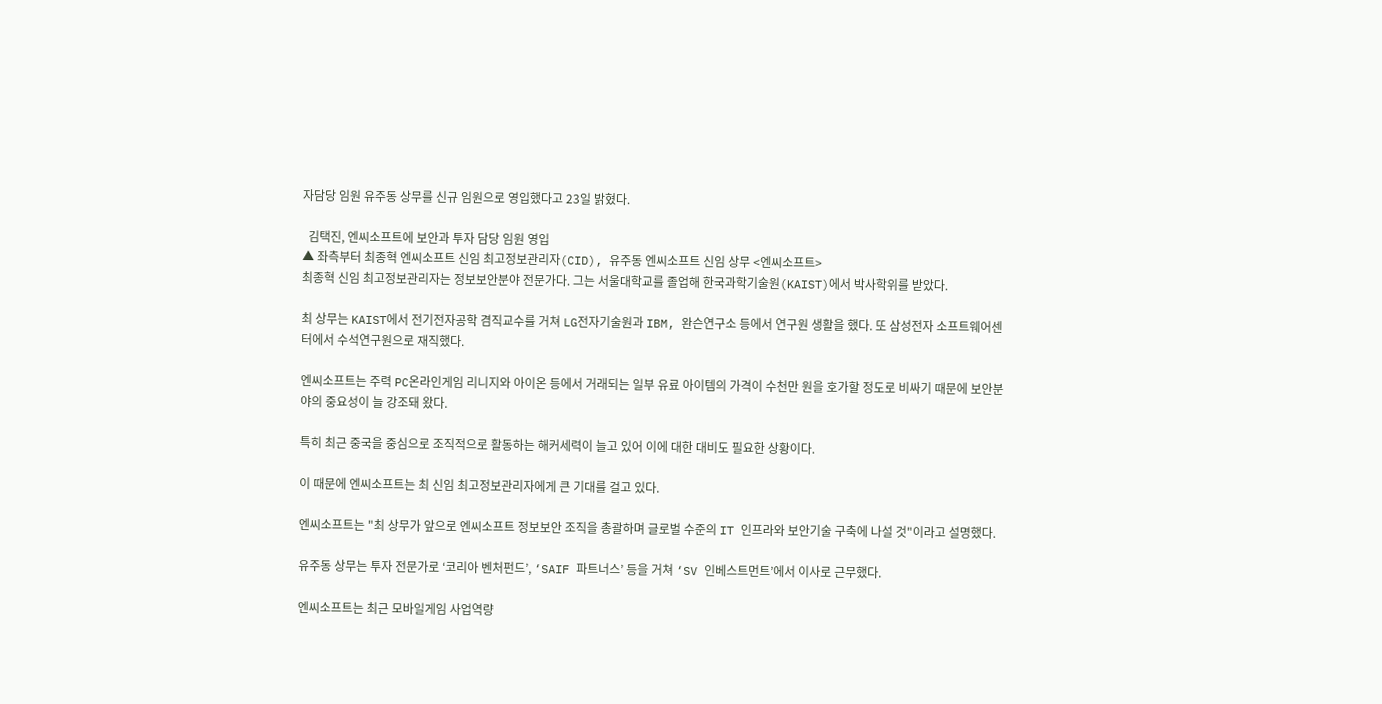자담당 임원 유주동 상무를 신규 임원으로 영입했다고 23일 밝혔다.

  김택진, 엔씨소프트에 보안과 투자 담당 임원 영입
▲ 좌측부터 최종혁 엔씨소프트 신임 최고정보관리자(CID), 유주동 엔씨소프트 신임 상무 <엔씨소프트>
최종혁 신임 최고정보관리자는 정보보안분야 전문가다. 그는 서울대학교를 졸업해 한국과학기술원(KAIST)에서 박사학위를 받았다.

최 상무는 KAIST에서 전기전자공학 겸직교수를 거쳐 LG전자기술원과 IBM, 완슨연구소 등에서 연구원 생활을 했다. 또 삼성전자 소프트웨어센터에서 수석연구원으로 재직했다.

엔씨소프트는 주력 PC온라인게임 리니지와 아이온 등에서 거래되는 일부 유료 아이템의 가격이 수천만 원을 호가할 정도로 비싸기 때문에 보안분야의 중요성이 늘 강조돼 왔다.

특히 최근 중국을 중심으로 조직적으로 활동하는 해커세력이 늘고 있어 이에 대한 대비도 필요한 상황이다.

이 때문에 엔씨소프트는 최 신임 최고정보관리자에게 큰 기대를 걸고 있다.

엔씨소프트는 "최 상무가 앞으로 엔씨소프트 정보보안 조직을 총괄하며 글로벌 수준의 IT 인프라와 보안기술 구축에 나설 것"이라고 설명했다.

유주동 상무는 투자 전문가로 ‘코리아 벤처펀드’, ‘SAIF 파트너스’ 등을 거쳐 ‘SV 인베스트먼트’에서 이사로 근무했다.

엔씨소프트는 최근 모바일게임 사업역량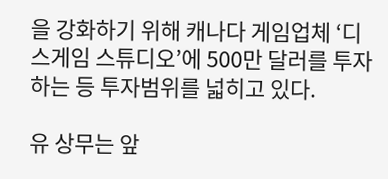을 강화하기 위해 캐나다 게임업체 ‘디스게임 스튜디오’에 500만 달러를 투자하는 등 투자범위를 넓히고 있다.

유 상무는 앞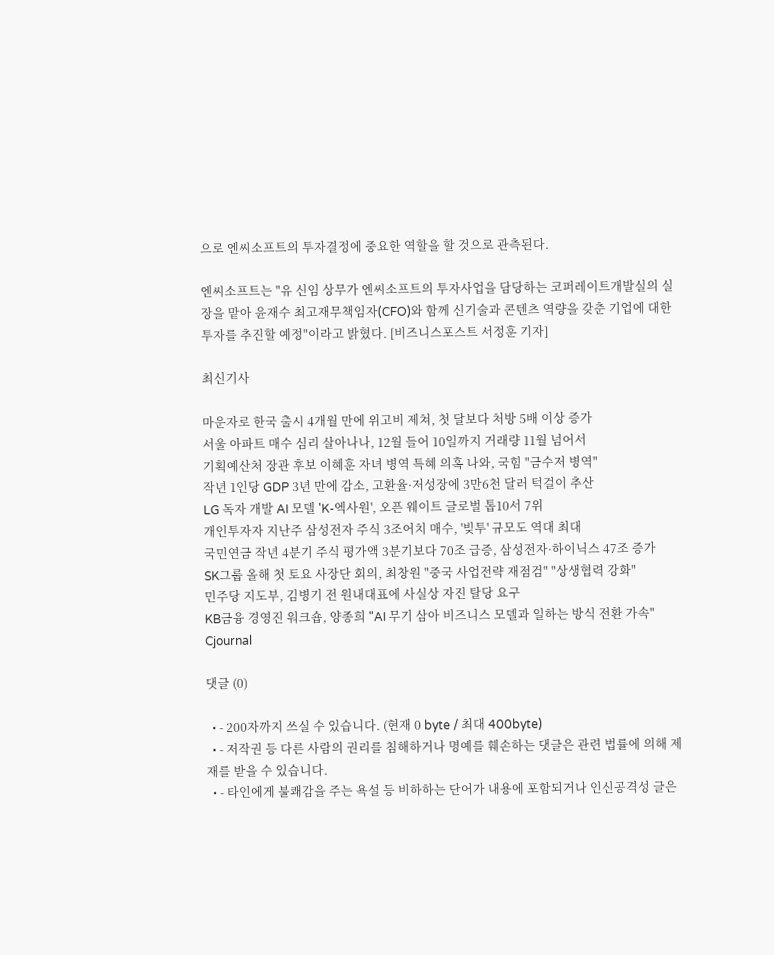으로 엔씨소프트의 투자결정에 중요한 역할을 할 것으로 관측된다.

엔씨소프트는 "유 신임 상무가 엔씨소프트의 투자사업을 담당하는 코퍼레이트개발실의 실장을 맡아 윤재수 최고재무책임자(CFO)와 함께 신기술과 콘텐츠 역량을 갖춘 기업에 대한 투자를 추진할 예정"이라고 밝혔다. [비즈니스포스트 서정훈 기자]

최신기사

마운자로 한국 출시 4개월 만에 위고비 제쳐, 첫 달보다 처방 5배 이상 증가
서울 아파트 매수 심리 살아나나, 12월 들어 10일까지 거래량 11월 넘어서
기획예산처 장관 후보 이혜훈 자녀 병역 특혜 의혹 나와, 국힘 "금수저 병역"
작년 1인당 GDP 3년 만에 감소, 고환율·저성장에 3만6천 달러 턱걸이 추산
LG 독자 개발 AI 모델 'K-엑사원', 오픈 웨이트 글로벌 톱10서 7위
개인투자자 지난주 삼성전자 주식 3조어치 매수, '빚투' 규모도 역대 최대
국민연금 작년 4분기 주식 평가액 3분기보다 70조 급증, 삼성전자·하이닉스 47조 증가
SK그룹 올해 첫 토요 사장단 회의, 최창원 "중국 사업전략 재점검" "상생협력 강화"
민주당 지도부, 김병기 전 원내대표에 사실상 자진 탈당 요구
KB금융 경영진 워크숍, 양종희 "AI 무기 삼아 비즈니스 모델과 일하는 방식 전환 가속"
Cjournal

댓글 (0)

  • - 200자까지 쓰실 수 있습니다. (현재 0 byte / 최대 400byte)
  • - 저작권 등 다른 사람의 권리를 침해하거나 명예를 훼손하는 댓글은 관련 법률에 의해 제재를 받을 수 있습니다.
  • - 타인에게 불쾌감을 주는 욕설 등 비하하는 단어가 내용에 포함되거나 인신공격성 글은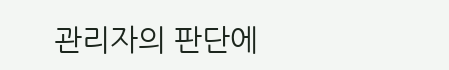관리자의 판단에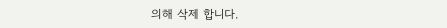의해 삭제 합니다.